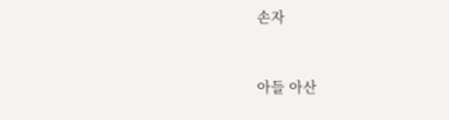손자


아들 아산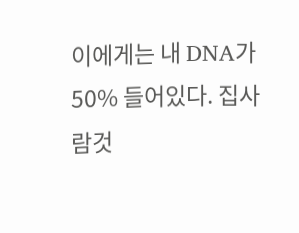이에게는 내 DNA가 50% 들어있다. 집사람것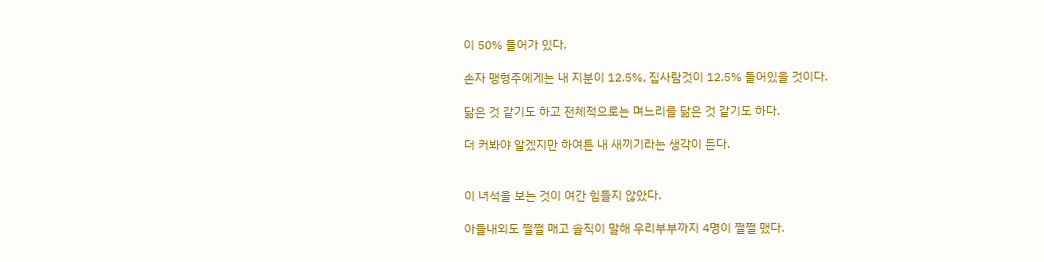이 50% 들어가 있다.

손자 맹형주에게는 내 지분이 12.5%, 집사람것이 12.5% 들어있을 것이다.

닮은 것 같기도 하고 전체적으로는 며느리를 닮은 것 같기도 하다.

더 커봐야 알겠지만 하여튼 내 새끼기라는 생각이 든다.


이 녀석을 보는 것이 여간 힘들지 않았다.

아들내외도 쩔쩔 매고 솔직이 말해 우리부부까지 4명이 쩔쩔 맸다.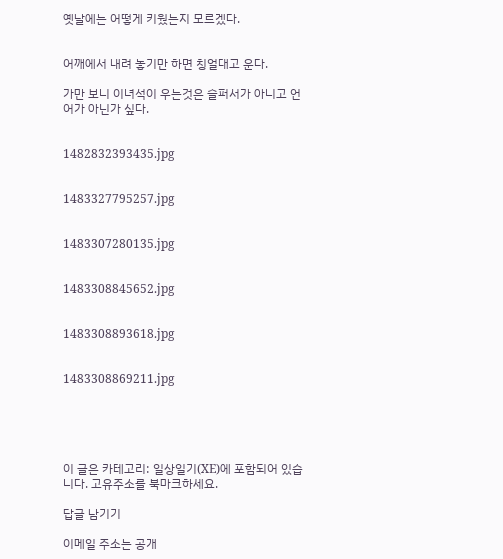옛날에는 어떻게 키웠는지 모르겠다.


어깨에서 내려 놓기만 하면 칭얼대고 운다.

가만 보니 이녀석이 우는것은 슬퍼서가 아니고 언어가 아닌가 싶다.


1482832393435.jpg


1483327795257.jpg


1483307280135.jpg


1483308845652.jpg


1483308893618.jpg


1483308869211.jpg





이 글은 카테고리: 일상일기(XE)에 포함되어 있습니다. 고유주소를 북마크하세요.

답글 남기기

이메일 주소는 공개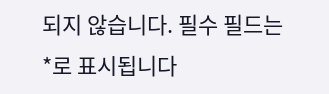되지 않습니다. 필수 필드는 *로 표시됩니다